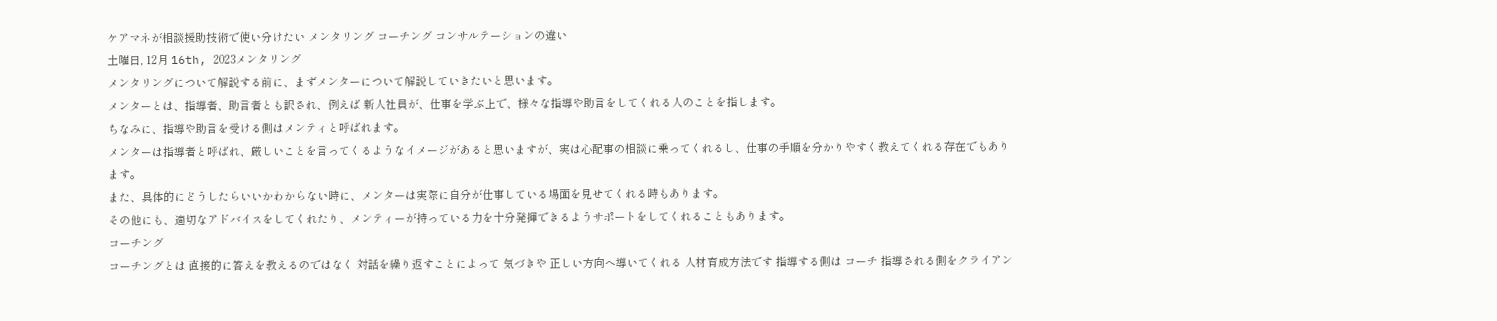ケアマネが相談援助技術で使い分けたい メンタリング コーチング コンサルテーションの違い
土曜日, 12月 16th, 2023メンタリング
メンタリングについて解説する前に、まずメンターについて解説していきたいと思います。
メンターとは、指導者、助言者とも訳され、例えば 新人社員が、仕事を学ぶ上で、様々な指導や助言をしてくれる人のことを指します。
ちなみに、指導や助言を受ける側はメンティと呼ばれます。
メンターは指導者と呼ばれ、厳しいことを言ってくるようなイメージがあると思いますが、実は心配事の相談に乗ってくれるし、仕事の手順を分かりやすく教えてくれる存在でもあります。
また、具体的にどうしたらいいかわからない時に、メンターは実際に自分が仕事している場面を見せてくれる時もあります。
その他にも、適切なアドバイスをしてくれたり、メンティーが持っている力を十分発揮できるようサポートをしてくれることもあります。
コーチング
コーチングとは 直接的に答えを教えるのではなく 対話を繰り返すことによって 気づきや 正しい方向へ導いてくれる 人材育成方法です 指導する側は コーチ 指導される側をクライアン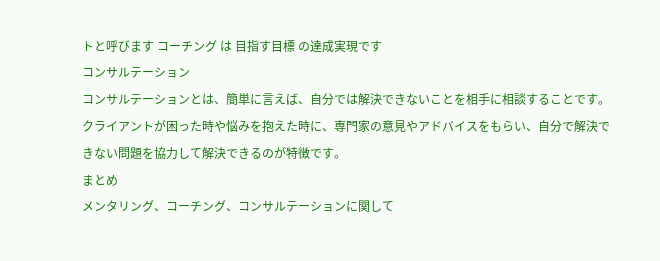トと呼びます コーチング は 目指す目標 の達成実現です
コンサルテーション
コンサルテーションとは、簡単に言えば、自分では解決できないことを相手に相談することです。
クライアントが困った時や悩みを抱えた時に、専門家の意見やアドバイスをもらい、自分で解決できない問題を協力して解決できるのが特徴です。
まとめ
メンタリング、コーチング、コンサルテーションに関して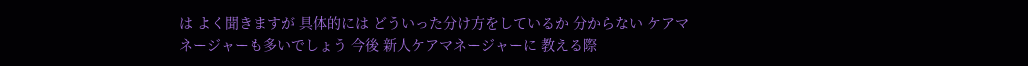は よく聞きますが 具体的には どういった分け方をしているか 分からない ケアマネージャーも多いでしょう 今後 新人ケアマネージャーに 教える際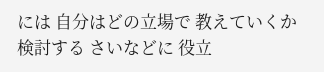には 自分はどの立場で 教えていくか 検討する さいなどに 役立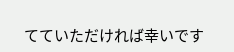てていただければ幸いです